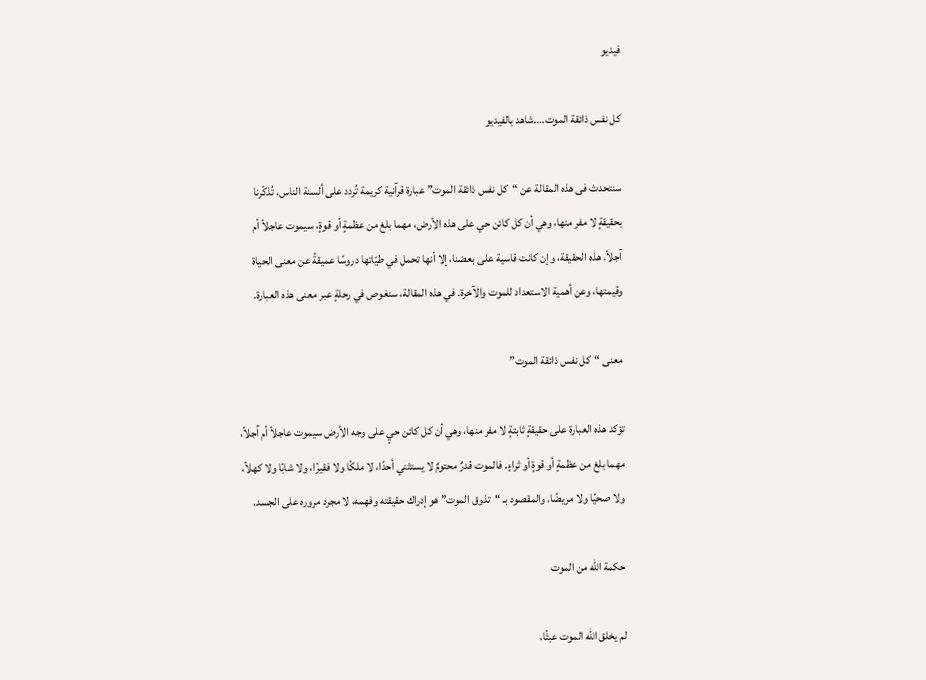فيديو

كل نفس ذائقة الموت….شاهد بالفيديو

سنتحدث فى هذه المقالة عن “كل نفس ذائقة الموت” عبارة قرآنية كريمة تُردد على ألسنة الناس، تُذكّرنا بحقيقةٍ لا مفر منها، وهي أن كل كائن حي على هذه الأرض، مهما بلغ من عظمةٍ أو قوةٍ، سيموت عاجلاً أم آجلاً. هذه الحقيقة، وإن كانت قاسية على بعضنا، إلا أنها تحمل في طيّاتها دروسًا عميقةً عن معنى الحياة وقيمتها، وعن أهمية الاستعداد للموت والآخرة. في هذه المقالة، سنغوص في رحلةٍ عبر معنى هذه العبارة.

معنى “كل نفس ذائقة الموت”

تؤكد هذه العبارة على حقيقةٍ ثابتةٍ لا مفر منها، وهي أن كل كائن حيٍ على وجه الأرض سيموت عاجلاً أم آجلاً، مهما بلغ من عظمةٍ أو قوةٍ أو ثراءٍ. فالموت قدرٌ محتومٌ لا يستثني أحدًا، لا ملكًا ولا فقيرًا، ولا شابًا ولا كهلاً، ولا صحيًا ولا مريضًا. والمقصود بـ “تذوق الموت” هو إدراك حقيقته وفهمه، لا مجرد مروره على الجسد.

حكمة الله من الموت

لم يخلق الله الموت عبثًا،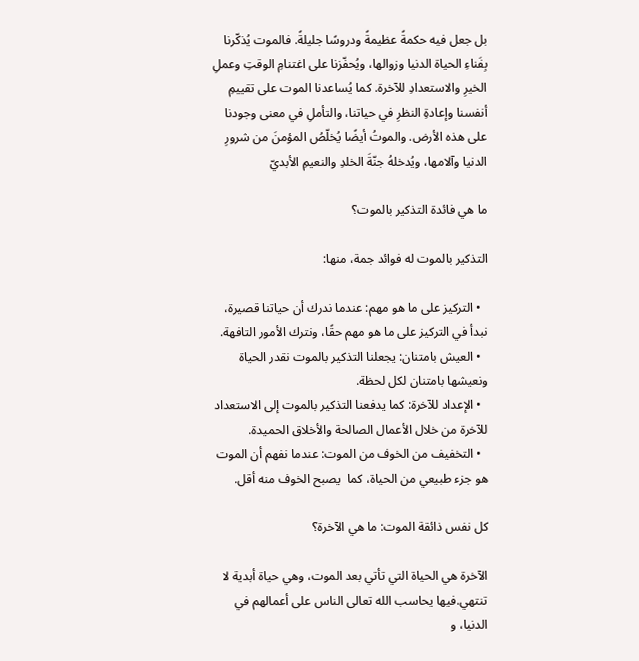بل جعل فيه حكمةً عظيمةً ودروسًا جليلةً. فالموت يُذكّرنا بِفَناءِ الحياة الدنيا وزوالها، ويُحفّزنا على اغتنامِ الوقتِ وعملِ الخيرِ والاستعدادِ للآخرة. كما يُساعدنا الموت على تقييمِ أنفسنا وإعادةِ النظرِ في حياتنا، والتأملِ في معنى وجودنا على هذه الأرض. والموتُ أيضًا يُخلّصُ المؤمنَ من شرورِ الدنيا وآلامها، ويُدخلهُ جنّةَ الخلدِ والنعيمِ الأبديّ

ما هي فائدة التذكير بالموت؟

التذكير بالموت له فوائد جمة، منها:

  • التركيز على ما هو مهم: عندما ندرك أن حياتنا قصيرة، نبدأ في التركيز على ما هو مهم حقًا، ونترك الأمور التافهة.
  • العيش بامتنان: يجعلنا التذكير بالموت نقدر الحياة ونعيشها بامتنان لكل لحظة.
  • الإعداد للآخرة: كما يدفعنا التذكير بالموت إلى الاستعداد للآخرة من خلال الأعمال الصالحة والأخلاق الحميدة.
  • التخفيف من الخوف من الموت: عندما نفهم أن الموت هو جزء طبيعي من الحياة، كما  يصبح الخوف منه أقل.

كل نفس ذائقة الموت: ما هي الآخرة؟

الآخرة هي الحياة التي تأتي بعد الموت، وهي حياة أبدية لا تنتهي.فيها يحاسب الله تعالى الناس على أعمالهم في الدنيا، و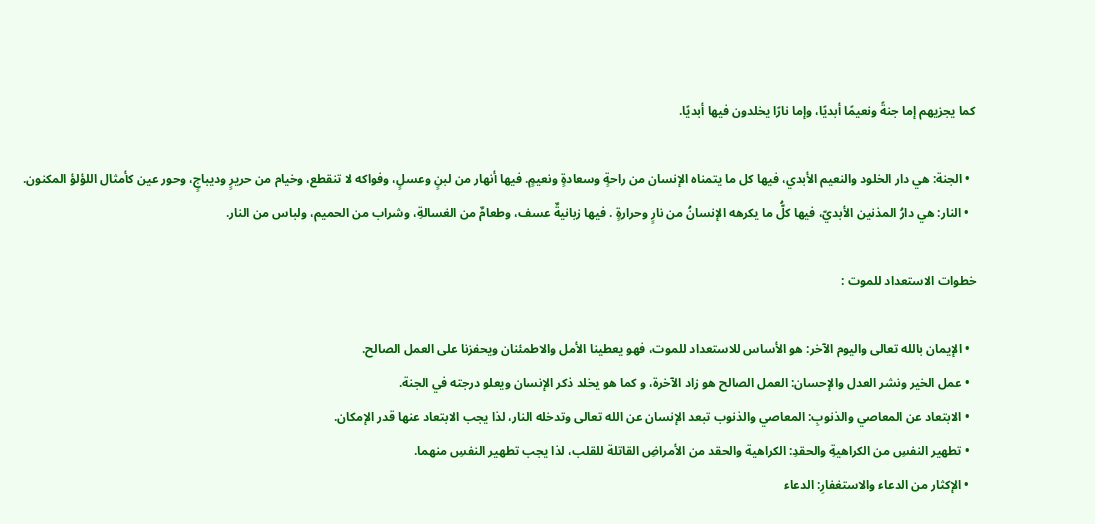كما يجزيهم إما جنةً ونعيمًا أبديًا، وإما نارًا يخلدون فيها أبديًا.

  • الجنة: هي دار الخلود والنعيم الأبدي، فيها كل ما يتمناه الإنسان من راحةٍ وسعادةٍ ونعيمٍ. فيها أنهار من لبنٍ وعسلٍ، وفواكه لا تنقطع، وخيام من حريرٍ وديباجٍ، وحور عين كأمثال اللؤلؤ المكنون.
  • النار: هي دارُ المذنين الأبديّ، فيها كلُّ ما يكرهه الإنسانُ من نارٍ وحرارةٍ . فيها زبانيةٌ عسف، وطعامٌ من الغسالةِ، وشراب من الحميم، ولباس من النار.

خطوات الاستعداد للموت :

  • الإيمان بالله تعالى واليوم الآخر: هو الأساس للاستعداد للموت، فهو يعطينا الأمل والاطمئنان ويحفزنا على العمل الصالح.
  • عمل الخير ونشر العدل والإحسان: العمل الصالح هو زاد الآخرة، و كما هو يخلد ذكر الإنسان ويعلو درجته في الجنة.
  • الابتعاد عن المعاصي والذنوبِ: المعاصي والذنوب تبعد الإنسان عن الله تعالى وتدخله النار، لذا يجب الابتعاد عنها قدر الإمكان.
  • تطهير النفسِ من الكراهيةِ والحقدِ: الكراهية والحقد من الأمراضِ القاتلة للقلب، لذا يجب تطهير النفسِ منهما.
  • الإكثار من الدعاء والاستغفارِ: الدعاء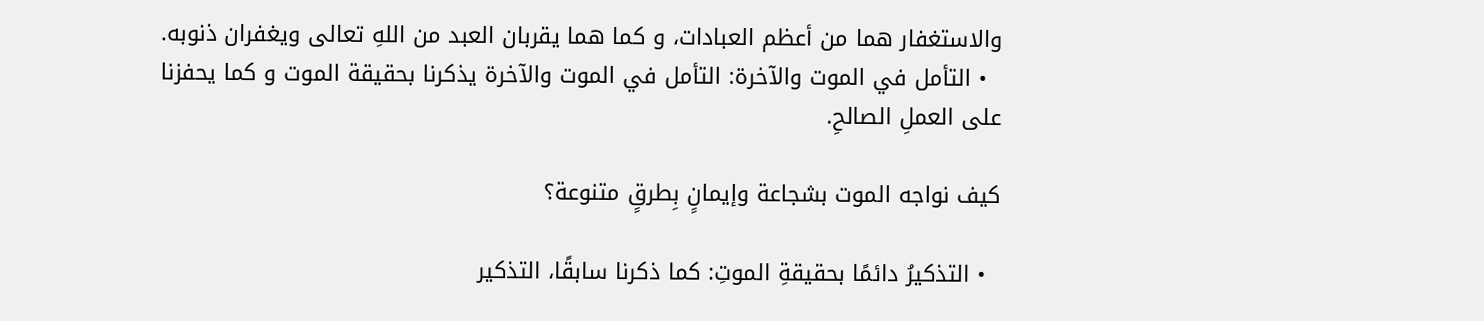والاستغفار هما من أعظم العبادات، و كما هما يقربان العبد من اللهِ تعالى ويغفران ذنوبه.
  • التأمل في الموت والآخرة: التأمل في الموت والآخرة يذكرنا بحقيقة الموت و كما يحفزنا على العملِ الصالحِ.

كيف نواجه الموت بشجاعة وإيمانٍ بِطرقٍ متنوعة؟

  • التذكيرُ دائمًا بحقيقةِ الموتِ: كما ذكرنا سابقًا، التذكير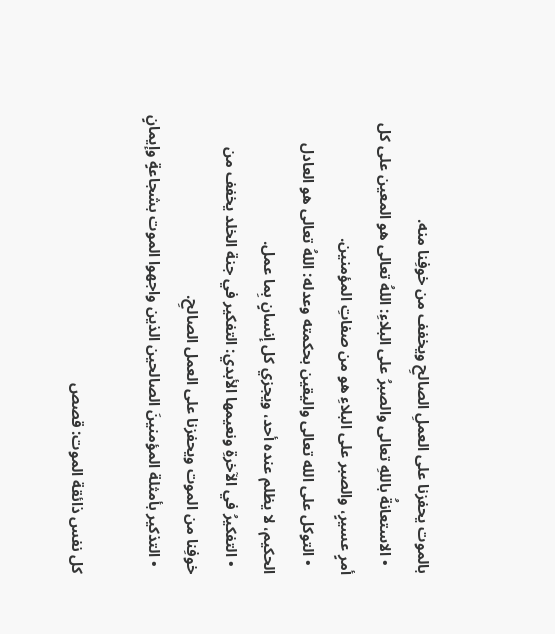بالموت يحفزنا على العملِ الصالحِ ويخفف من خوفِنا منه.
  • الاستعانةُ باللهِ تعالى والصبرُ على البلاءِ: اللهُ تعالى هو المعين على كل أمرٍ عسيرٍ، والصبر على البلاءِ هو من صفاتِ المؤمنين.
  • التوكل على الله تعالى واليقين بحكمته وعدله: اللهُ تعالى هو العادل الحكيم، لا يظلم عنده أحد، ويجزي كل إنسانٍ بِما عمل.
  • التفكيرُ في الآخرةِ ونعيمها الأبدي: التفكير في جنة الخلد يخفف من خوفِنا من الموت ويحفزنا على العمل الصالحِ.
  • التذكير بأمثلة المؤمنينَ الصالحين الذين واجهوا الموت بشجاعةٍ وإيمانٍ

كل نفس ذائقة الموت: قصص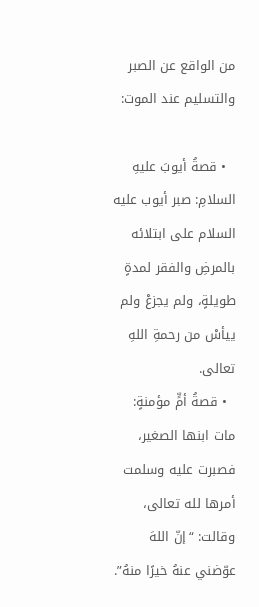من الواقع عن الصبر والتسليم عند الموت:

  • قصةُ أيوبَ عليهِ السلامِ: صبر أيوب عليه السلام على ابتلائه بالمرضِ والفقر لمدةٍ طويلةٍ، ولم يجزعْ ولم ييأسْ من رحمةِ اللهِ تعالى.
  • قصةُ أمٍّ مؤمنةٍ: مات ابنها الصغير، فصبرت عليه وسلمت أمرها لله تعالى، وقالت: “إنّ اللهَ عوّضني عنهُ خيرًا منهُ”.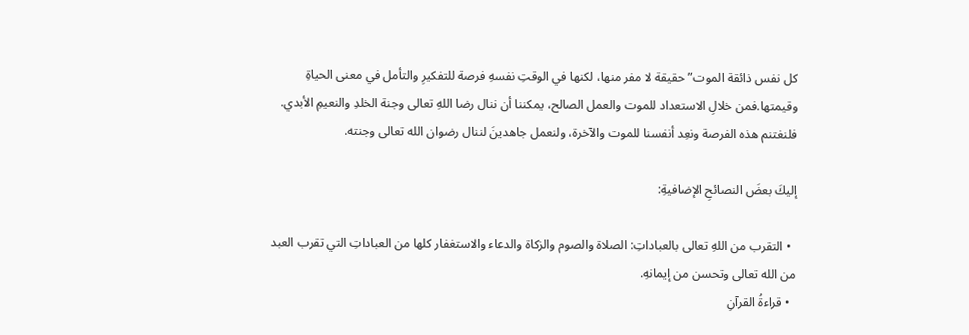كل نفس ذائقة الموت” حقيقة لا مفر منها، لكنها في الوقتِ نفسهِ فرصة للتفكيرِ والتأمل في معنى الحياةِ وقيمتها.فمن خلالِ الاستعداد للموت والعمل الصالح، يمكننا أن ننال رضا اللهِ تعالى وجنة الخلدِ والنعيمِ الأبدي. فلنغتنم هذه الفرصة ونعِد أنفسنا للموت والآخرة، ولنعمل جاهدينَ لننال رضوان الله تعالى وجنته.

إليكَ بعضَ النصائحِ الإضافيةِ:

  • التقرب من اللهِ تعالى بالعباداتِ: الصلاة والصوم والزكاة والدعاء والاستغفار كلها من العباداتِ التي تقرب العبد من الله تعالى وتحسن من إيمانهِ.
  • قراءةُ القرآنِ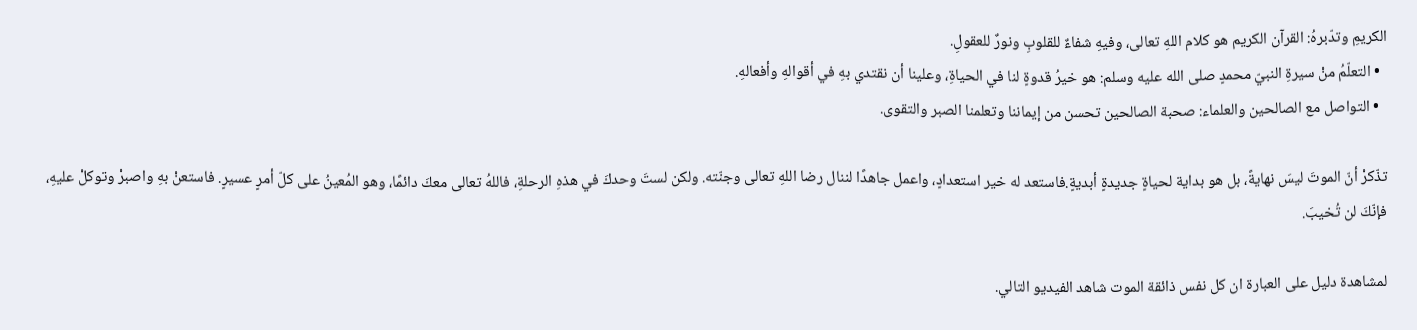الكريمِ وتدّبرهُ: القرآن الكريم هو كلام اللهِ تعالى، وفيهِ شفاءٌ للقلوبِ ونورٌ للعقولِ.
  • التعلّمُ منْ سيرةِ النبيّ محمدٍ صلى الله عليه وسلم: هو خيرُ قدوةٍ لنا في الحياةِ، وعلينا أن نقتدي بهِ في أقوالهِ وأفعالهِ.
  • التواصل مع الصالحين والعلماء: صحبة الصالحين تحسن من إيماننا وتعلمنا الصبر والتقوى.

تذّكرْ أنّ الموتَ ليسَ نهايةً، بل هو بداية لحياةٍ جديدةٍ أبديةٍ.فاستعد له خير استعدادٍ، واعمل جاهدًا لننال رضا اللهِ تعالى وجنّته. ولكن لستَ وحدكَ في هذهِ الرحلةِ، فاللهُ تعالى معكَ دائمًا، وهو المُعينُ على كلّ أمرٍ عسيرٍ. فاستعنْ بهِ واصبرْ وتوكلْ عليهِ، فإنّكَ لن تُخيبَ.

لمشاهدة دليل على العبارة ان كل نفس ذائقة الموت شاهد الفيديو التالي.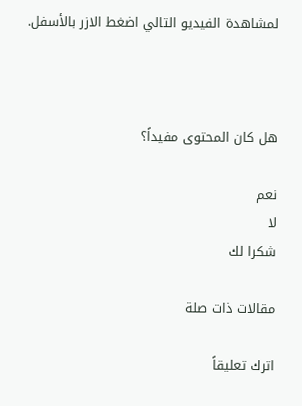لمشاهدة الفيديو التالي اضغط الازر بالأسفل.



هل كان المحتوى مفيداً؟

نعم
لا
شكرا لك

مقالات ذات صلة

اترك تعليقاً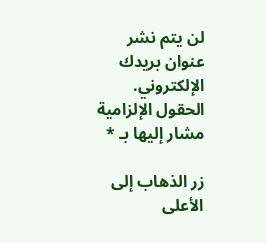لن يتم نشر عنوان بريدك الإلكتروني. الحقول الإلزامية مشار إليها بـ *

زر الذهاب إلى الأعلى